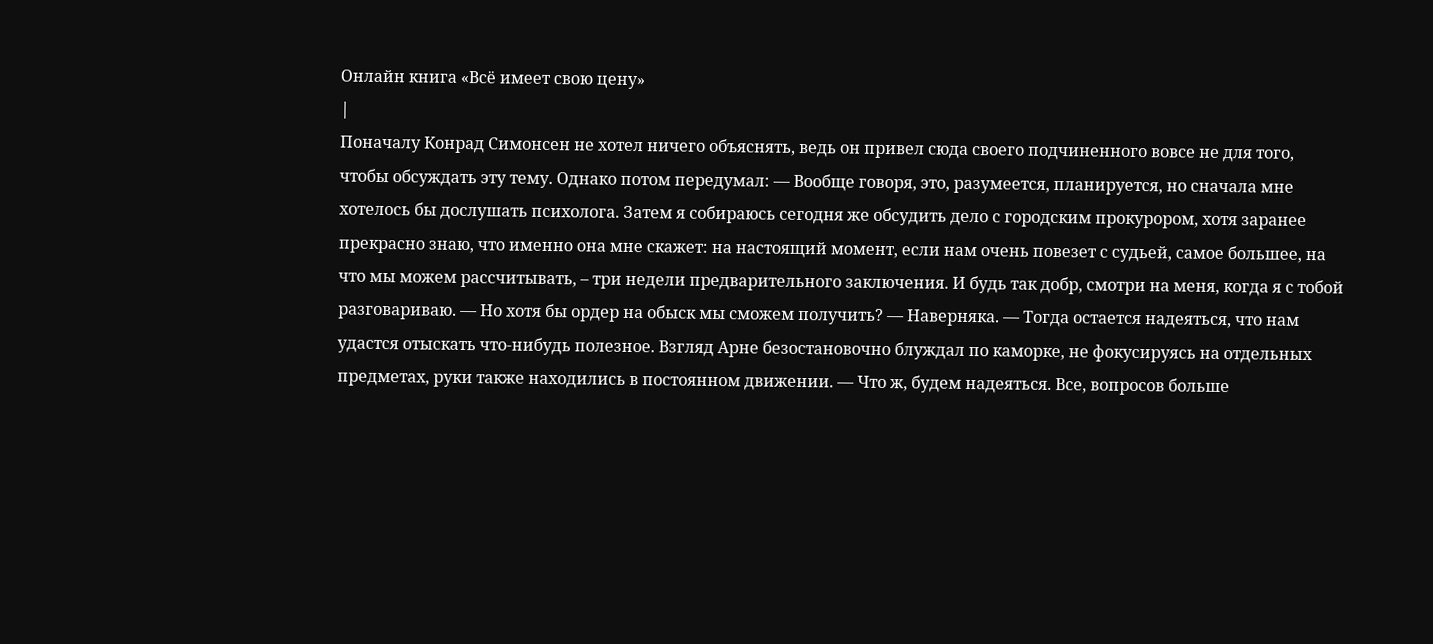Онлайн книга «Всё имеет свою цену»
|
Поначалу Конрад Симонсен не хотел ничего объяснять, ведь он привел сюда своего подчиненного вовсе не для того, чтобы обсуждать эту тему. Однако потом передумал: — Вообще говоря, это, разумеется, планируется, но сначала мне хотелось бы дослушать психолога. Затем я собираюсь сегодня же обсудить дело с городским прокурором, хотя заранее прекрасно знаю, что именно она мне скажет: на настоящий момент, если нам очень повезет с судьей, самое большее, на что мы можем рассчитывать, – три недели предварительного заключения. И будь так добр, смотри на меня, когда я с тобой разговариваю. — Но хотя бы ордер на обыск мы сможем получить? — Наверняка. — Тогда остается надеяться, что нам удастся отыскать что-нибудь полезное. Взгляд Арне безостановочно блуждал по каморке, не фокусируясь на отдельных предметах, руки также находились в постоянном движении. — Что ж, будем надеяться. Все, вопросов больше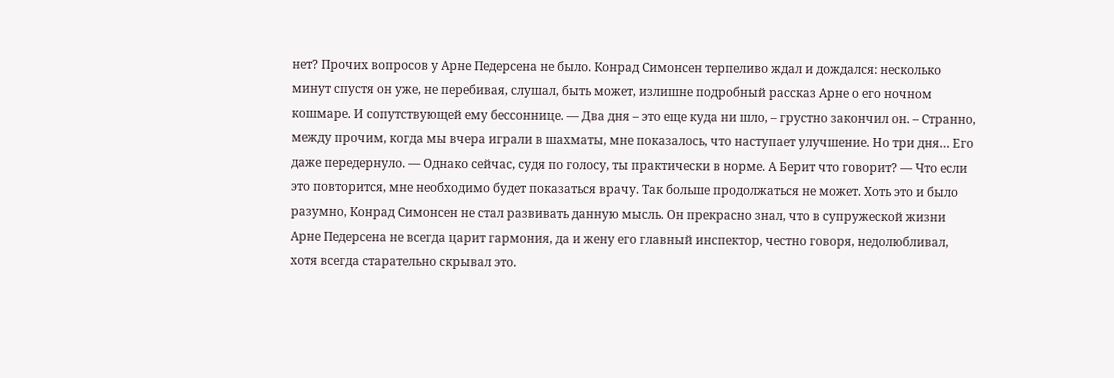нет? Прочих вопросов у Арне Педерсена не было. Конрад Симонсен терпеливо ждал и дождался: несколько минут спустя он уже, не перебивая, слушал, быть может, излишне подробный рассказ Арне о его ночном кошмаре. И сопутствующей ему бессоннице. — Два дня – это еще куда ни шло, – грустно закончил он. – Странно, между прочим, когда мы вчера играли в шахматы, мне показалось, что наступает улучшение. Но три дня… Его даже передернуло. — Однако сейчас, судя по голосу, ты практически в норме. А Берит что говорит? — Что если это повторится, мне необходимо будет показаться врачу. Так больше продолжаться не может. Хоть это и было разумно, Конрад Симонсен не стал развивать данную мысль. Он прекрасно знал, что в супружеской жизни Арне Педерсена не всегда царит гармония, да и жену его главный инспектор, честно говоря, недолюбливал, хотя всегда старательно скрывал это.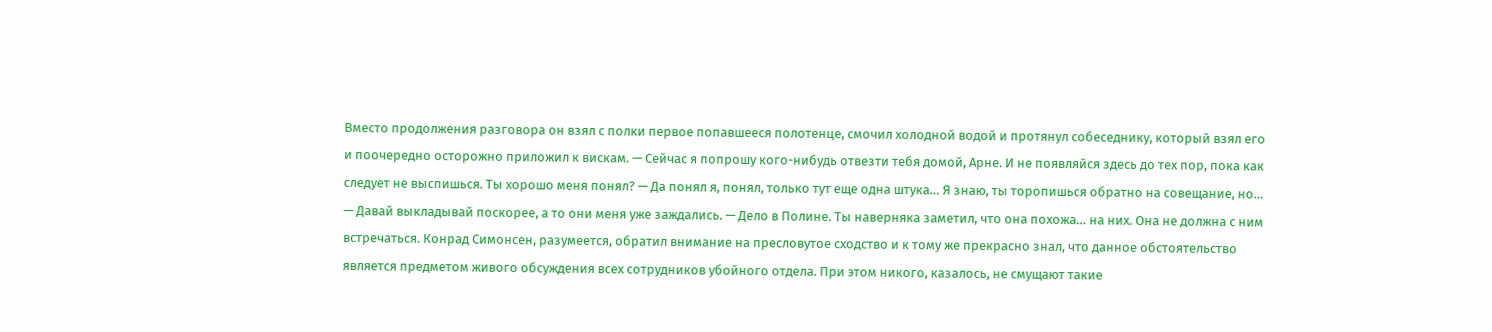Вместо продолжения разговора он взял с полки первое попавшееся полотенце, смочил холодной водой и протянул собеседнику, который взял его и поочередно осторожно приложил к вискам. — Сейчас я попрошу кого-нибудь отвезти тебя домой, Арне. И не появляйся здесь до тех пор, пока как следует не выспишься. Ты хорошо меня понял? — Да понял я, понял, только тут еще одна штука… Я знаю, ты торопишься обратно на совещание, но… — Давай выкладывай поскорее, а то они меня уже заждались. — Дело в Полине. Ты наверняка заметил, что она похожа… на них. Она не должна с ним встречаться. Конрад Симонсен, разумеется, обратил внимание на пресловутое сходство и к тому же прекрасно знал, что данное обстоятельство является предметом живого обсуждения всех сотрудников убойного отдела. При этом никого, казалось, не смущают такие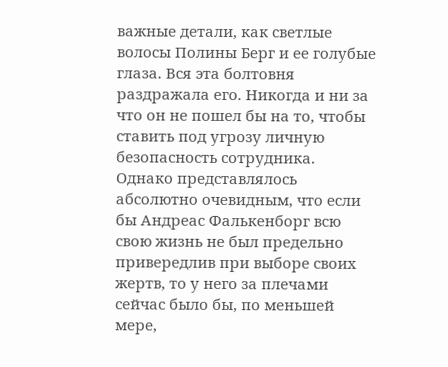важные детали, как светлые волосы Полины Берг и ее голубые глаза. Вся эта болтовня раздражала его. Никогда и ни за что он не пошел бы на то, чтобы ставить под угрозу личную безопасность сотрудника. Однако представлялось абсолютно очевидным, что если бы Андреас Фалькенборг всю свою жизнь не был предельно привередлив при выборе своих жертв, то у него за плечами сейчас было бы, по меньшей мере,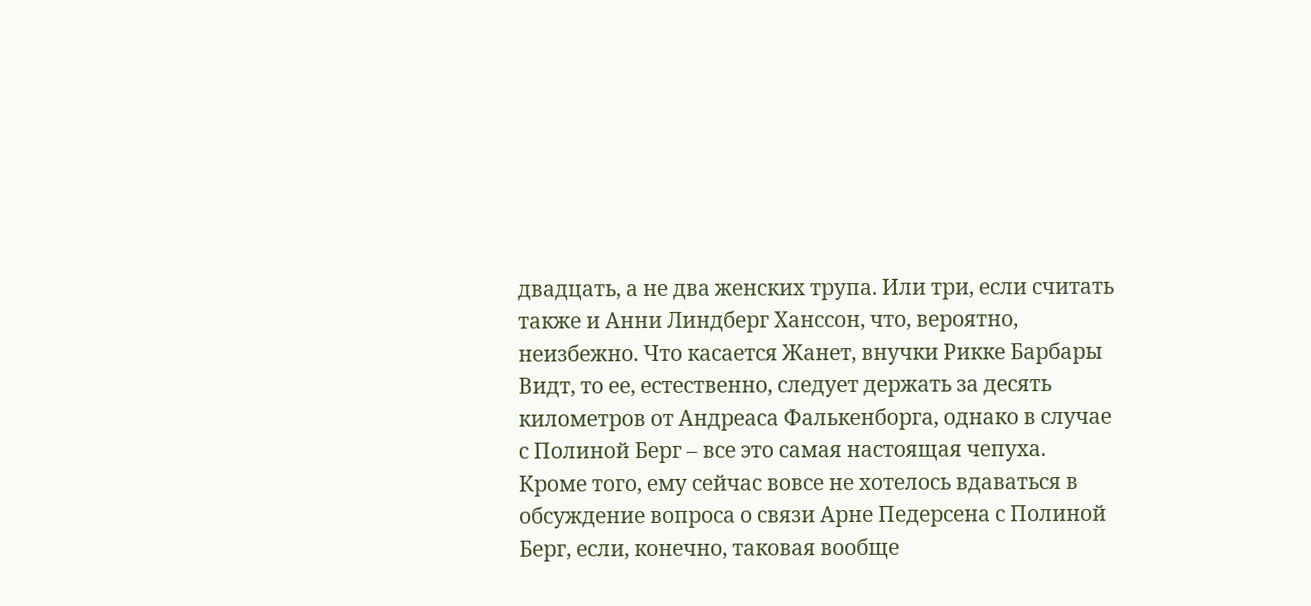двадцать, а не два женских трупа. Или три, если считать также и Анни Линдберг Ханссон, что, вероятно, неизбежно. Что касается Жанет, внучки Рикке Барбары Видт, то ее, естественно, следует держать за десять километров от Андреаса Фалькенборга, однако в случае с Полиной Берг – все это самая настоящая чепуха. Кроме того, ему сейчас вовсе не хотелось вдаваться в обсуждение вопроса о связи Арне Педерсена с Полиной Берг, если, конечно, таковая вообще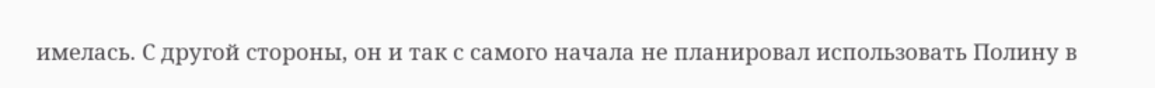имелась. С другой стороны, он и так с самого начала не планировал использовать Полину в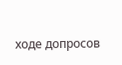ходе допросов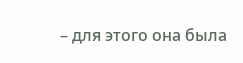– для этого она была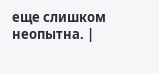еще слишком неопытна. |